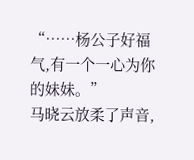“……杨公子好福气,有一个一心为你的妹妹。”
马晓云放柔了声音,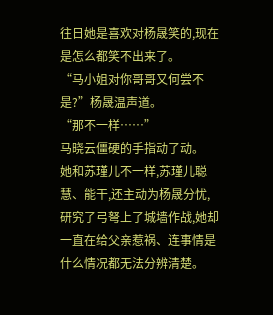往日她是喜欢对杨晟笑的,现在是怎么都笑不出来了。
“马小姐对你哥哥又何尝不是?”杨晟温声道。
“那不一样……”
马晓云僵硬的手指动了动。
她和苏瑾儿不一样,苏瑾儿聪慧、能干,还主动为杨晟分忧,研究了弓弩上了城墙作战,她却一直在给父亲惹祸、连事情是什么情况都无法分辨清楚。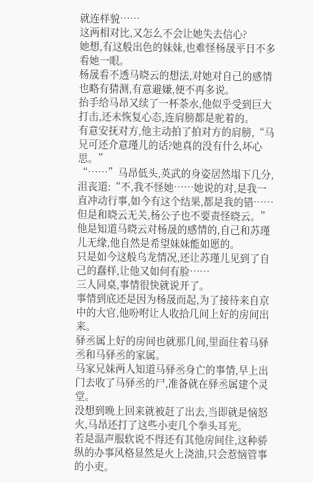就连样貌……
这两相对比,又怎么不会让她失去信心?
她想,有这般出色的妹妹,也难怪杨晟平日不多看她一眼。
杨晟看不透马晓云的想法,对她对自己的感情也略有猜测,有意避嫌,便不再多说。
抬手给马昂又续了一杯茶水,他似乎受到巨大打击,还未恢复心态,连肩膀都是驼着的。
有意安抚对方,他主动拍了拍对方的肩膀,“马兄可还介意瑾儿的话?她真的没有什么坏心思。”
“……”马昂低头,英武的身姿居然塌下几分,沮丧道:“不,我不怪她……她说的对,是我一直冲动行事,如今有这个结果,都是我的错……但是和晓云无关,杨公子也不要责怪晓云。”
他是知道马晓云对杨晟的感情的,自己和苏瑾儿无缘,他自然是希望妹妹能如愿的。
只是如今这般乌龙情况,还让苏瑾儿见到了自己的蠢样,让他又如何有脸……
三人同桌,事情很快就说开了。
事情到底还是因为杨晟而起,为了接待来自京中的大官,他吩咐让人收拾几间上好的房间出来。
驿丞属上好的房间也就那几间,里面住着马驿丞和马驿丞的家属。
马家兄妹两人知道马驿丞身亡的事情,早上出门去收了马驿丞的尸,准备就在驿丞属建个灵堂。
没想到晚上回来就被赶了出去,当即就是恼怒火,马昂还打了这些小吏几个拳头耳光。
若是温声服软说不得还有其他房间住,这种骄纵的办事风格显然是火上浇油,只会惹恼管事的小吏。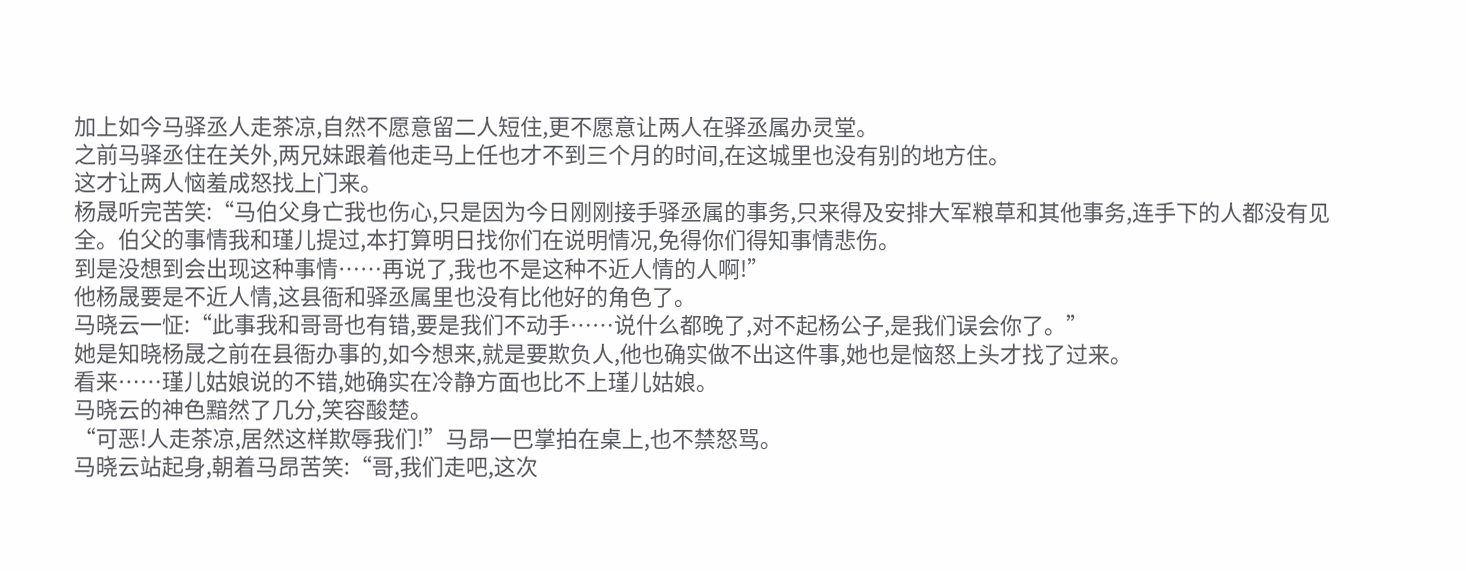加上如今马驿丞人走茶凉,自然不愿意留二人短住,更不愿意让两人在驿丞属办灵堂。
之前马驿丞住在关外,两兄妹跟着他走马上任也才不到三个月的时间,在这城里也没有别的地方住。
这才让两人恼羞成怒找上门来。
杨晟听完苦笑:“马伯父身亡我也伤心,只是因为今日刚刚接手驿丞属的事务,只来得及安排大军粮草和其他事务,连手下的人都没有见全。伯父的事情我和瑾儿提过,本打算明日找你们在说明情况,免得你们得知事情悲伤。
到是没想到会出现这种事情……再说了,我也不是这种不近人情的人啊!”
他杨晟要是不近人情,这县衙和驿丞属里也没有比他好的角色了。
马晓云一怔:“此事我和哥哥也有错,要是我们不动手……说什么都晚了,对不起杨公子,是我们误会你了。”
她是知晓杨晟之前在县衙办事的,如今想来,就是要欺负人,他也确实做不出这件事,她也是恼怒上头才找了过来。
看来……瑾儿姑娘说的不错,她确实在冷静方面也比不上瑾儿姑娘。
马晓云的神色黯然了几分,笑容酸楚。
“可恶!人走茶凉,居然这样欺辱我们!”马昂一巴掌拍在桌上,也不禁怒骂。
马晓云站起身,朝着马昂苦笑:“哥,我们走吧,这次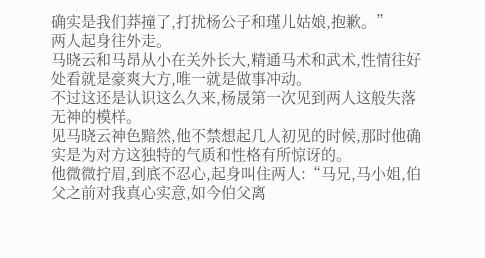确实是我们莽撞了,打扰杨公子和瑾儿姑娘,抱歉。”
两人起身往外走。
马晓云和马昂从小在关外长大,精通马术和武术,性情往好处看就是豪爽大方,唯一就是做事冲动。
不过这还是认识这么久来,杨晟第一次见到两人这般失落无神的模样。
见马晓云神色黯然,他不禁想起几人初见的时候,那时他确实是为对方这独特的气质和性格有所惊讶的。
他微微拧眉,到底不忍心,起身叫住两人:“马兄,马小姐,伯父之前对我真心实意,如今伯父离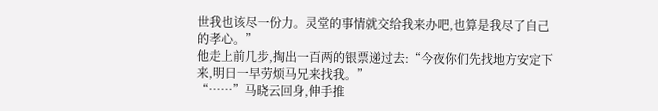世我也该尽一份力。灵堂的事情就交给我来办吧,也算是我尽了自己的孝心。”
他走上前几步,掏出一百两的银票递过去:“今夜你们先找地方安定下来,明日一早劳烦马兄来找我。”
“……”马晓云回身,伸手推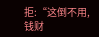拒:“这倒不用,钱财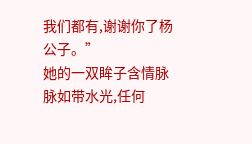我们都有,谢谢你了杨公子。”
她的一双眸子含情脉脉如带水光,任何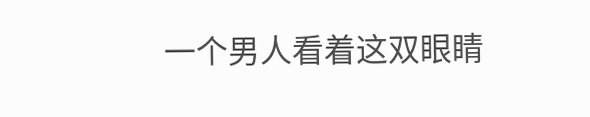一个男人看着这双眼睛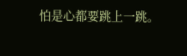怕是心都要跳上一跳。